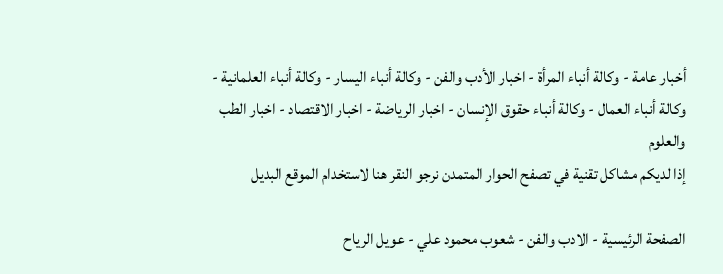أخبار عامة - وكالة أنباء المرأة - اخبار الأدب والفن - وكالة أنباء اليسار - وكالة أنباء العلمانية - وكالة أنباء العمال - وكالة أنباء حقوق الإنسان - اخبار الرياضة - اخبار الاقتصاد - اخبار الطب والعلوم
إذا لديكم مشاكل تقنية في تصفح الحوار المتمدن نرجو النقر هنا لاستخدام الموقع البديل

الصفحة الرئيسية - الادب والفن - شعوب محمود علي - عويل الرياح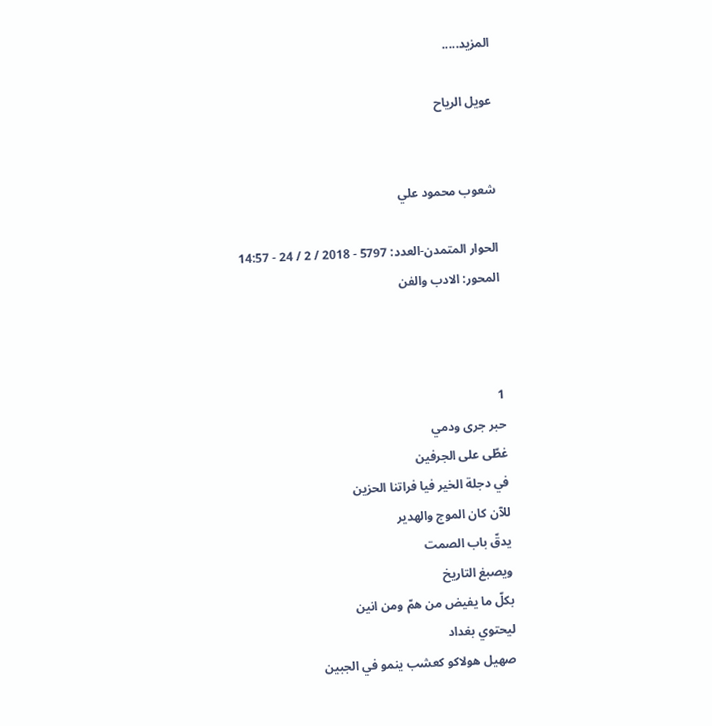المزيد.....

عويل الرياح


شعوب محمود علي

الحوار المتمدن-العدد: 5797 - 2018 / 2 / 24 - 14:57
المحور: الادب والفن



1
حبر جرى ودمي
غطّى على الجرفين
في دجلة الخير فيا فراتنا الحزين
للآن كان الموج والهدير
يدقّ باب الصمت
ويصبغ التاريخ
بكلّ ما يفيض من همّ ومن انين
ليحتوي بغداد
صهيل هولاكو كعشب ينمو في الجبين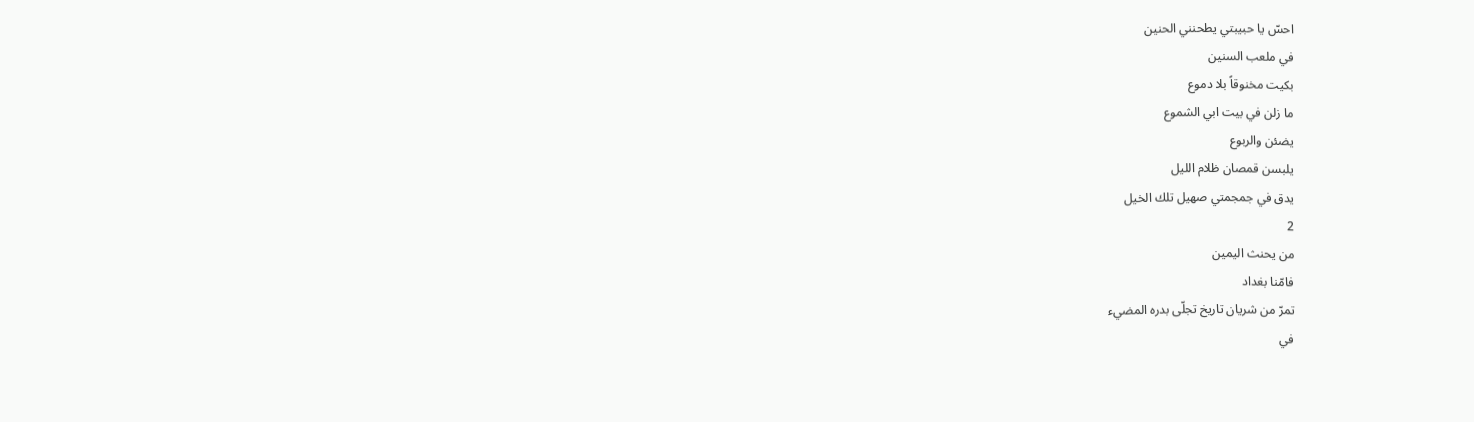احسّ يا حبيبتي يطحنني الحنين
في ملعب السنين
بكيت مخنوقاً بلا دموع
ما زلن في بيت ابي الشموع
يضئن والربوع
يلبسن قمصان ظلام الليل
يدق في جمجمتي صهيل تلك الخيل
2
من يحنث اليمين
فامّنا بغداد
تمرّ من شريان تاريخ تجلّى بدره المضيء
في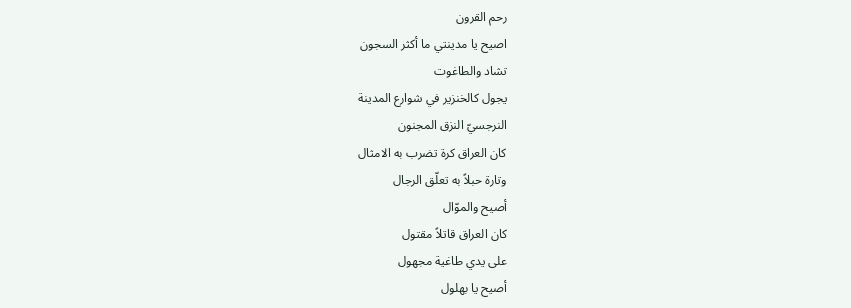رحم القرون
اصيح يا مدينتي ما أكثر السجون
تشاد والطاغوت
يجول كالخنزير في شوارع المدينة
النرجسيّ النزق المجنون
كان العراق كرة تضرب به الامثال
وتارة حبلاً به تعلّق الرجال
أصيح والموّال
كان العراق قاتلاً مقتول
على يدي طاغية مجهول
أصيح يا بهلول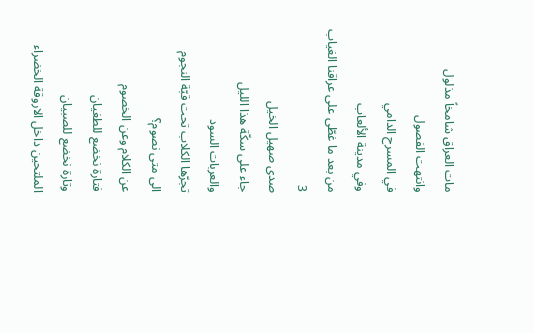مات العراق شامخاً مذلول
وانتهت الفصول
في المسرح الدامي
وفي مدينة الألعاب
من بعد ما غطّى على عراقنا الغياب
3
صدى صهيل الخيل
جاء على سكّة هذا الليل
والعربات السود
تجرّها الكلاب تحت قبّة النجوم
الى متى نصوم؟
عن الكلام وعن الخصوم
فتارة نخضع للطغيان
وتارة نخضع للصبيان
الملتحين داخل الاروقة الخضراء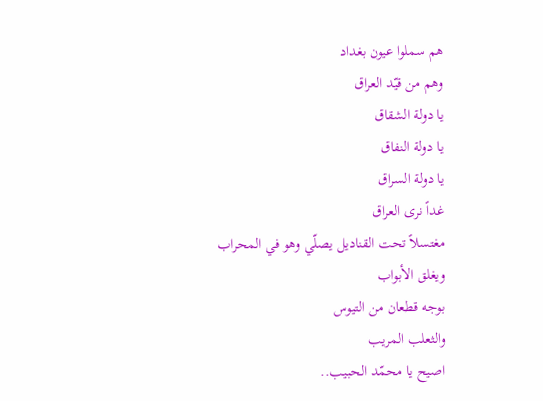هم سملوا عيون بغداد
وهم من قيّد العراق
يا دولة الشقاق
يا دولة النفاق
يا دولة السراق
غداً نرى العراق
مغتسلاً تحت القناديل يصلّي وهو في المحراب
ويغلق الأبواب
بوجه قطعان من التيوس
والثعلب المريب
اصيح يا محمّد الحبيب..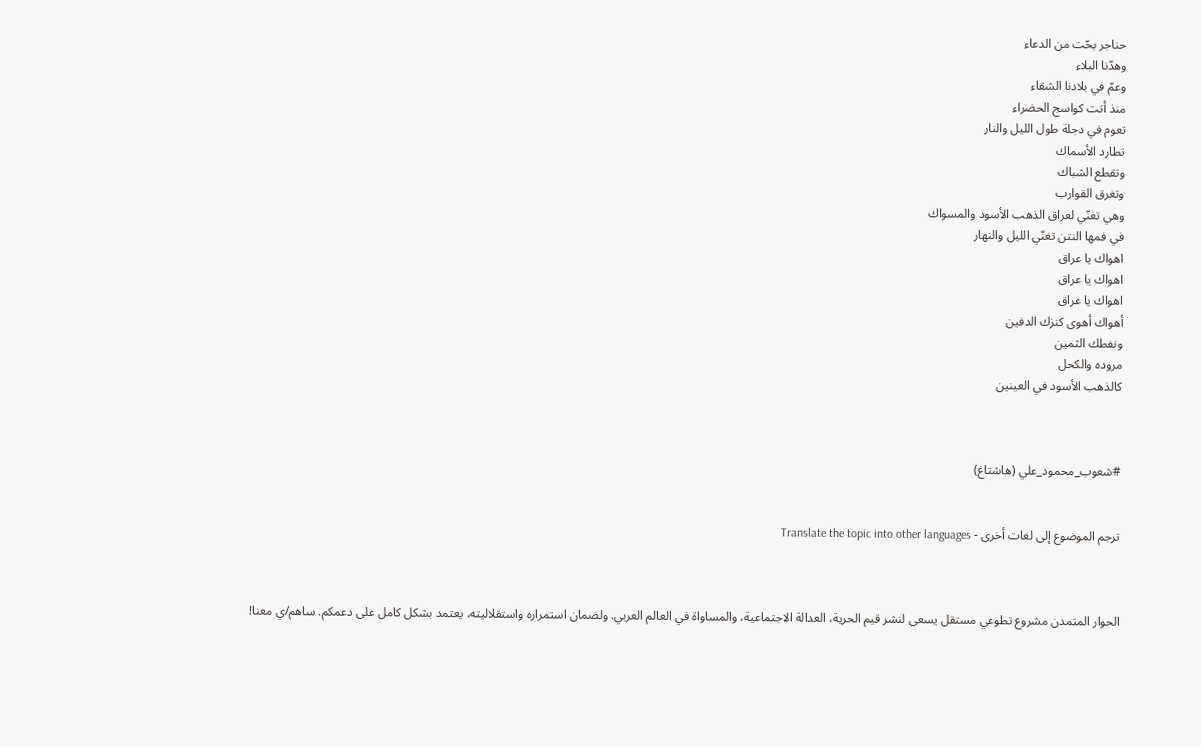حناجر بحّت من الدعاء
وهدّنا البلاء
وعمّ في بلادنا الشقاء
منذ أتت كواسج الحضراء
تعوم في دجلة طول الليل والنار
تطارد الأسماك
وتقطع الشباك
وتغرق القوارب
وهي تغنّي لعراق الذهب الأسود والمسواك
في فمها النتن تغنّي الليل والنهار
اهواك يا عراق
اهواك يا عراق
اهواك يا عراق
أهواك أهوى كنزك الدفين
ونفطك الثمين
مروده والكحل
كالذهب الأسود في العينين



#شعوب_محمود_علي (هاشتاغ)


ترجم الموضوع إلى لغات أخرى - Translate the topic into other languages



الحوار المتمدن مشروع تطوعي مستقل يسعى لنشر قيم الحرية، العدالة الاجتماعية، والمساواة في العالم العربي. ولضمان استمراره واستقلاليته، يعتمد بشكل كامل على دعمكم. ساهم/ي معنا!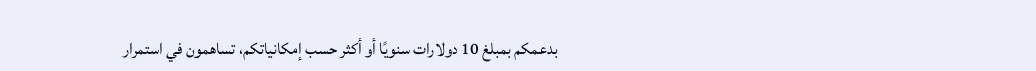بدعمكم بمبلغ 10 دولارات سنويًا أو أكثر حسب إمكانياتكم، تساهمون في استمرار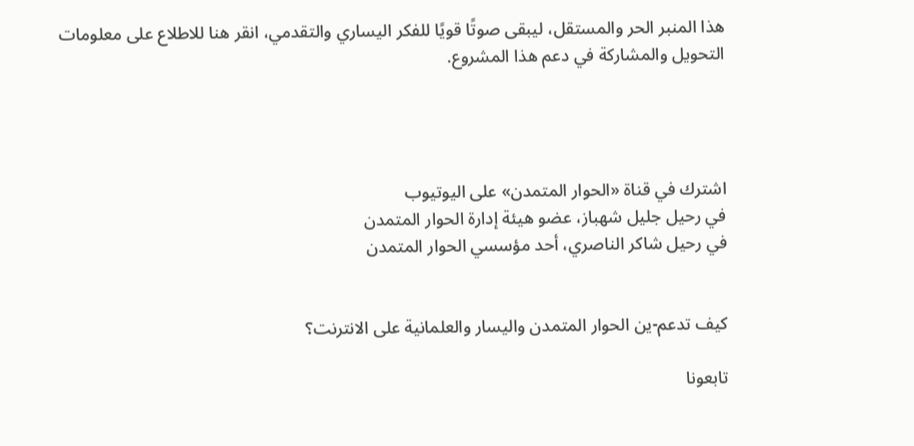هذا المنبر الحر والمستقل، ليبقى صوتًا قويًا للفكر اليساري والتقدمي، انقر هنا للاطلاع على معلومات التحويل والمشاركة في دعم هذا المشروع.




اشترك في قناة «الحوار المتمدن» على اليوتيوب
في رحيل جليل شهباز، عضو هيئة إدارة الحوار المتمدن
في رحيل شاكر الناصري، أحد مؤسسي الحوار المتمدن


كيف تدعم-ين الحوار المتمدن واليسار والعلمانية على الانترنت؟

تابعونا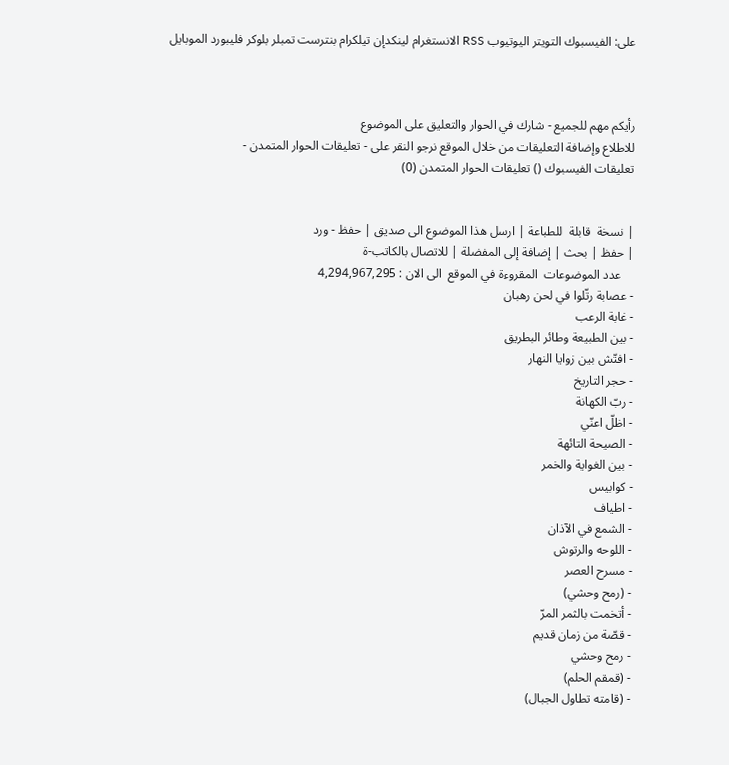على: الفيسبوك التويتر اليوتيوب RSS الانستغرام لينكدإن تيلكرام بنترست تمبلر بلوكر فليبورد الموبايل



رأيكم مهم للجميع - شارك في الحوار والتعليق على الموضوع
للاطلاع وإضافة التعليقات من خلال الموقع نرجو النقر على - تعليقات الحوار المتمدن -
تعليقات الفيسبوك () تعليقات الحوار المتمدن (0)


| نسخة  قابلة  للطباعة | ارسل هذا الموضوع الى صديق | حفظ - ورد
| حفظ | بحث | إضافة إلى المفضلة | للاتصال بالكاتب-ة
    عدد الموضوعات  المقروءة في الموقع  الى الان : 4,294,967,295
- عصابة رتّلوا في لحن رهبان
- غابة الرعب
- بين الطبيعة وطائر البطريق
- افتّش بين زوايا النهار
- حجر التاريخ
- ربّ الكهانة
- اظلّ اعنّي
- الصيحة التائهة
- بين الغواية والخمر
- كوابيس
- اطياف
- الشمع في الآذان
- اللوحه والرتوش
- مسرح العصر
- (رمح وحشي)
- أتخمت بالثمر المرّ
- قصّة من زمان قديم
- رمح وحشي
- (قمقم الحلم)
- (قامته تطاول الجبال)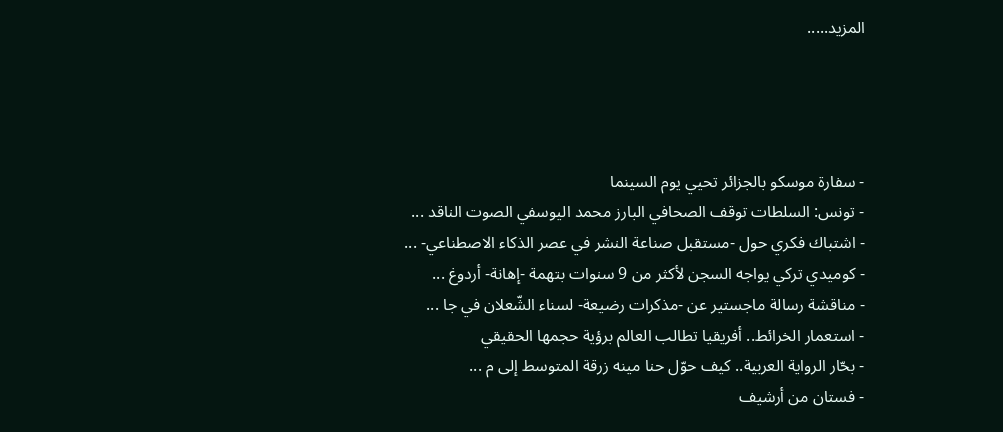المزيد.....




- سفارة موسكو بالجزائر تحيي يوم السينما
- تونس: السلطات توقف الصحافي البارز محمد اليوسفي الصوت الناقد ...
- اشتباك فكري حول -مستقبل صناعة النشر في عصر الذكاء الاصطناعي- ...
- كوميدي تركي يواجه السجن لأكثر من 9 سنوات بتهمة -إهانة- أردوغ ...
- مناقشة رسالة ماجستير عن -مذكرات رضيعة- لسناء الشّعلان في جا ...
- استعمار الخرائط.. أفريقيا تطالب العالم برؤية حجمها الحقيقي
- بحّار الرواية العربية.. كيف حوّل حنا مينه زرقة المتوسط إلى م ...
- فستان من أرشيف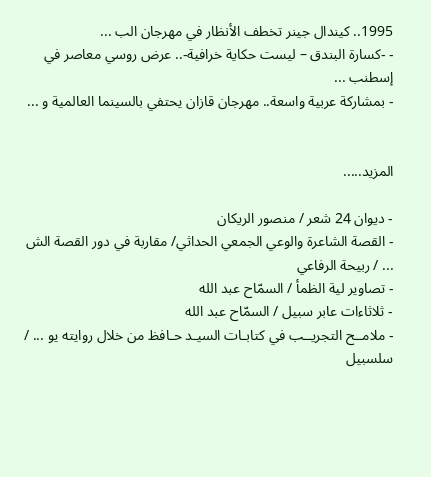1995.. كيندال جينر تخطف الأنظار في مهرجان الب ...
- -كسارة البندق – ليست حكاية خرافية-.. عرض روسي معاصر في إسطنب ...
- بمشاركة عربية واسعة.. مهرجان قازان يحتفي بالسينما العالمية و ...


المزيد.....

- ديوان 24 شعر / منصور الريكان
- القصة الشاعرة والوعي الجمعي الحداثي/ مقاربة في دور القصة الش ... / ربيحة الرفاعي
- تصاوير لية الظمأ / السمّاح عبد الله
- ثلاثاءات عابر سبيل / السمّاح عبد الله
- ملامــح التجريــب في كتابـات السيـد حـافظ من خلال روايته يو ... / سلسبيل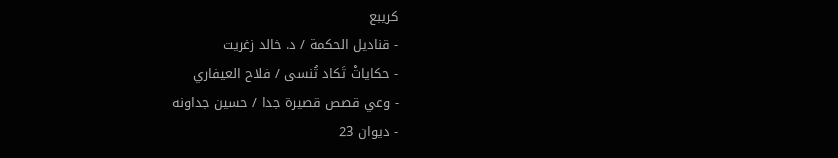كريبع
- قناديل الحكمة / د. خالد زغريت
- حكاياتْ تَكاد تُنسى / فلاح العيفاري
- وعي قصص قصيرة جدا / حسين جداونه
- ديوان 23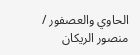الحاوي والعصفور / منصور الريكان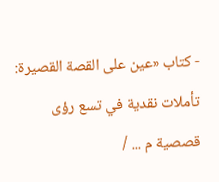- كتاب «عين على القصة القصيرة: تأملات نقدية في تسع رؤى قصصية م ... /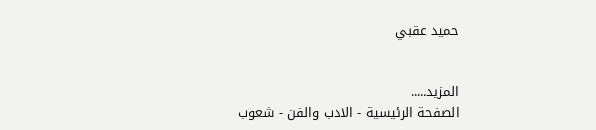حميد عقبي


المزيد.....
الصفحة الرئيسية - الادب والفن - شعوب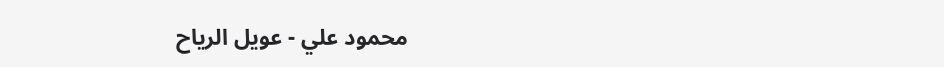محمود علي - عويل الرياح